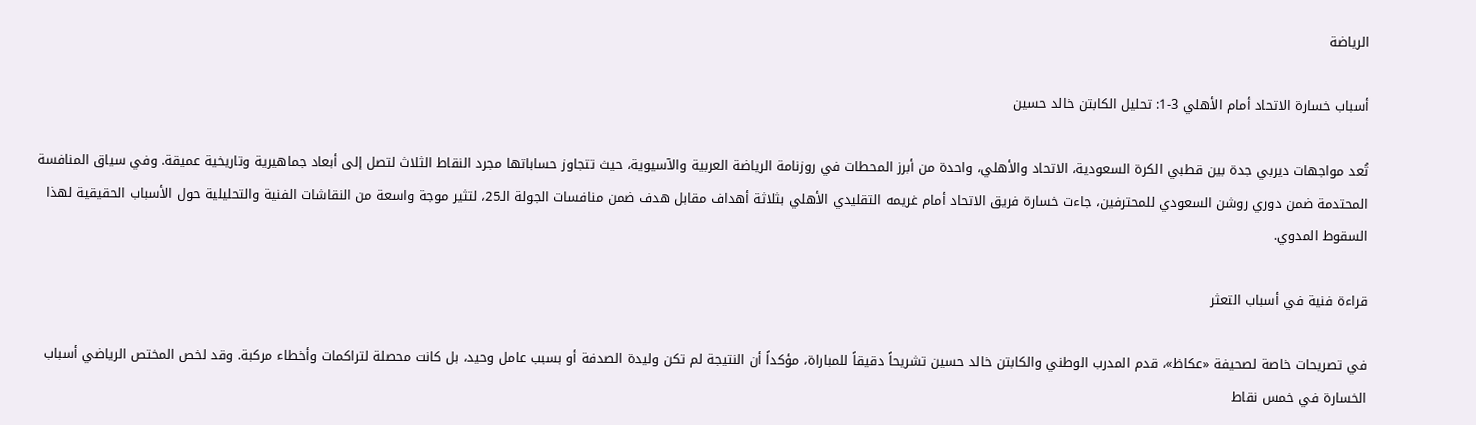الرياضة

أسباب خسارة الاتحاد أمام الأهلي 3-1: تحليل الكابتن خالد حسين

تُعد مواجهات ديربي جدة بين قطبي الكرة السعودية، الاتحاد والأهلي، واحدة من أبرز المحطات في روزنامة الرياضة العربية والآسيوية، حيث تتجاوز حساباتها مجرد النقاط الثلاث لتصل إلى أبعاد جماهيرية وتاريخية عميقة. وفي سياق المنافسة المحتدمة ضمن دوري روشن السعودي للمحترفين، جاءت خسارة فريق الاتحاد أمام غريمه التقليدي الأهلي بثلاثة أهداف مقابل هدف ضمن منافسات الجولة الـ25، لتثير موجة واسعة من النقاشات الفنية والتحليلية حول الأسباب الحقيقية لهذا السقوط المدوي.

قراءة فنية في أسباب التعثر

في تصريحات خاصة لصحيفة «عكاظ»، قدم المدرب الوطني والكابتن خالد حسين تشريحاً دقيقاً للمباراة، مؤكداً أن النتيجة لم تكن وليدة الصدفة أو بسبب عامل وحيد، بل كانت محصلة لتراكمات وأخطاء مركبة. وقد لخص المختص الرياضي أسباب الخسارة في خمس نقاط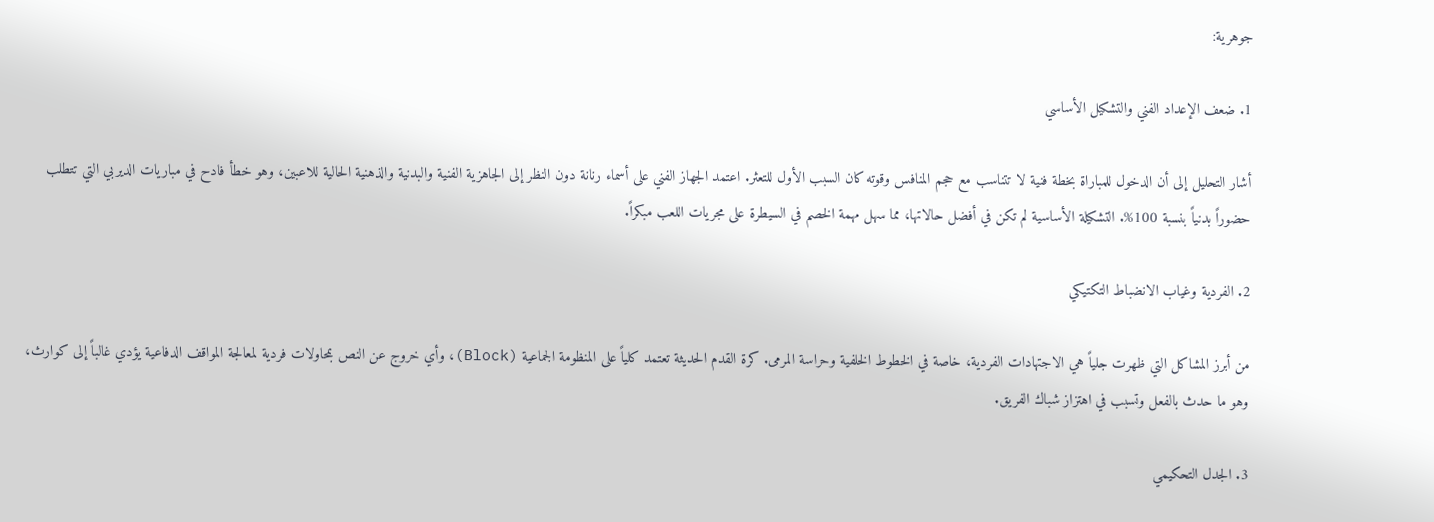جوهرية:

1. ضعف الإعداد الفني والتشكيل الأساسي

أشار التحليل إلى أن الدخول للمباراة بخطة فنية لا تتناسب مع حجم المنافس وقوته كان السبب الأول للتعثر. اعتمد الجهاز الفني على أسماء رنانة دون النظر إلى الجاهزية الفنية والبدنية والذهنية الحالية للاعبين، وهو خطأ فادح في مباريات الديربي التي تتطلب حضوراً بدنياً بنسبة 100%. التشكيلة الأساسية لم تكن في أفضل حالاتها، مما سهل مهمة الخصم في السيطرة على مجريات اللعب مبكراً.

2. الفردية وغياب الانضباط التكتيكي

من أبرز المشاكل التي ظهرت جلياً هي الاجتهادات الفردية، خاصة في الخطوط الخلفية وحراسة المرمى. كرة القدم الحديثة تعتمد كلياً على المنظومة الجماعية (Block)، وأي خروج عن النص بمحاولات فردية لمعالجة المواقف الدفاعية يؤدي غالباً إلى كوارث، وهو ما حدث بالفعل وتسبب في اهتزاز شباك الفريق.

3. الجدل التحكيمي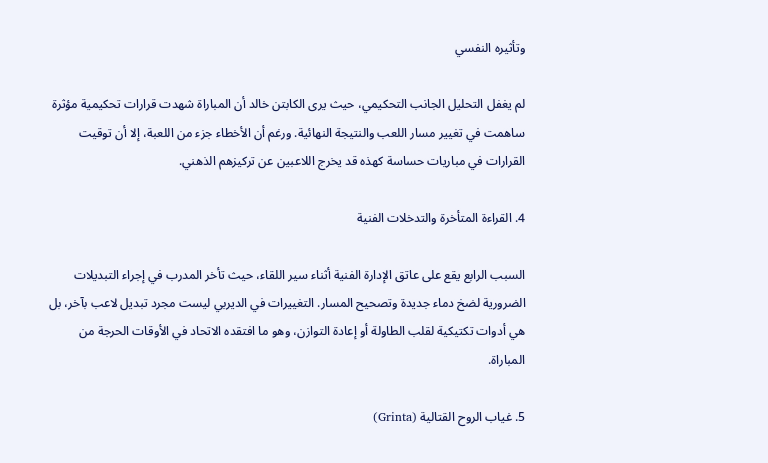وتأثيره النفسي

لم يغفل التحليل الجانب التحكيمي، حيث يرى الكابتن خالد أن المباراة شهدت قرارات تحكيمية مؤثرة ساهمت في تغيير مسار اللعب والنتيجة النهائية. ورغم أن الأخطاء جزء من اللعبة، إلا أن توقيت القرارات في مباريات حساسة كهذه قد يخرج اللاعبين عن تركيزهم الذهني.

4. القراءة المتأخرة والتدخلات الفنية

السبب الرابع يقع على عاتق الإدارة الفنية أثناء سير اللقاء، حيث تأخر المدرب في إجراء التبديلات الضرورية لضخ دماء جديدة وتصحيح المسار. التغييرات في الديربي ليست مجرد تبديل لاعب بآخر، بل هي أدوات تكتيكية لقلب الطاولة أو إعادة التوازن، وهو ما افتقده الاتحاد في الأوقات الحرجة من المباراة.

5. غياب الروح القتالية (Grinta)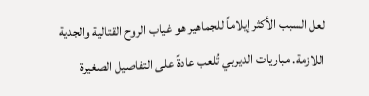لعل السبب الأكثر إيلاماً للجماهير هو غياب الروح القتالية والجدية اللازمة. مباريات الديربي تُلعب عادةً على التفاصيل الصغيرة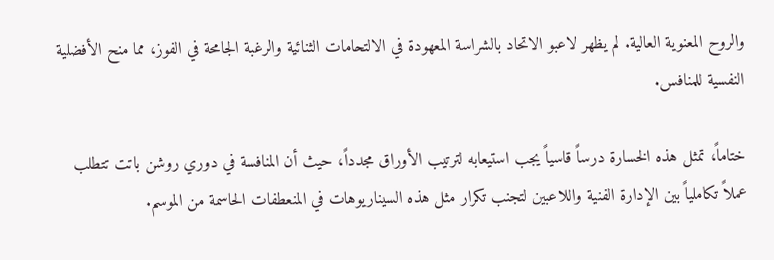والروح المعنوية العالية. لم يظهر لاعبو الاتحاد بالشراسة المعهودة في الالتحامات الثنائية والرغبة الجامحة في الفوز، مما منح الأفضلية النفسية للمنافس.

ختاماً، تمثل هذه الخسارة درساً قاسياً يجب استيعابه لترتيب الأوراق مجدداً، حيث أن المنافسة في دوري روشن باتت تتطلب عملاً تكاملياً بين الإدارة الفنية واللاعبين لتجنب تكرار مثل هذه السيناريوهات في المنعطفات الحاسمة من الموسم.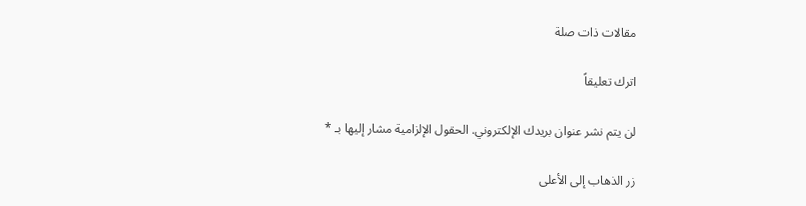مقالات ذات صلة

اترك تعليقاً

لن يتم نشر عنوان بريدك الإلكتروني. الحقول الإلزامية مشار إليها بـ *

زر الذهاب إلى الأعلى